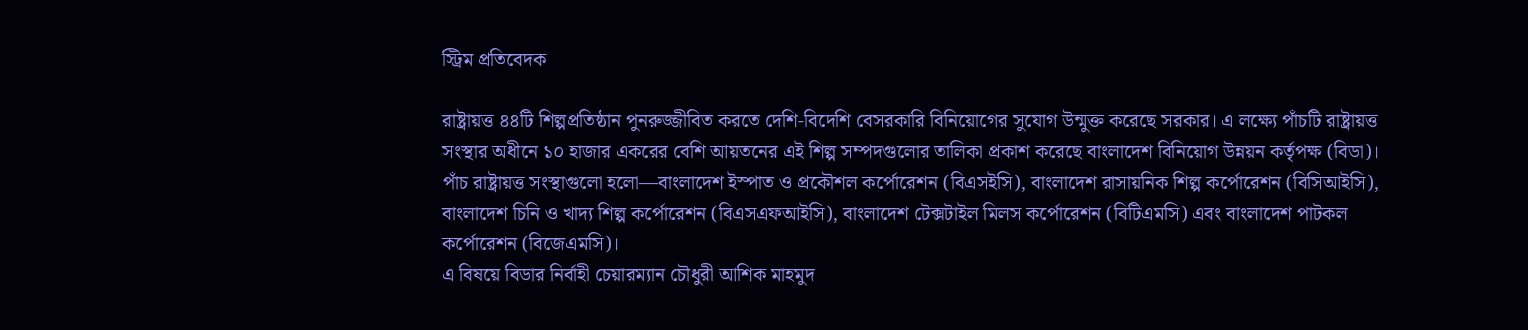স্ট্রিম প্রতিবেদক

রাষ্ট্রায়ত্ত ৪৪টি শিল্পপ্রতিষ্ঠান পুনরুজ্জীবিত করতে দেশি-বিদেশি বেসরকারি বিনিয়োগের সুযোগ উন্মুক্ত করেছে সরকার। এ লক্ষ্যে পাঁচটি রাষ্ট্রায়ত্ত সংস্থার অধীনে ১০ হাজার একরের বেশি আয়তনের এই শিল্প সম্পদগুলোর তালিকা প্রকাশ করেছে বাংলাদেশ বিনিয়োগ উন্নয়ন কর্তৃপক্ষ (বিডা)।
পাঁচ রাষ্ট্রায়ত্ত সংস্থাগুলো হলো—বাংলাদেশ ইস্পাত ও প্রকৌশল কর্পোরেশন (বিএসইসি), বাংলাদেশ রাসায়নিক শিল্প কর্পোরেশন (বিসিআইসি), বাংলাদেশ চিনি ও খাদ্য শিল্প কর্পোরেশন (বিএসএফআইসি), বাংলাদেশ টেক্সটাইল মিলস কর্পোরেশন (বিটিএমসি) এবং বাংলাদেশ পাটকল কর্পোরেশন (বিজেএমসি)।
এ বিষয়ে বিডার নির্বাহী চেয়ারম্যান চৌধুরী আশিক মাহমুদ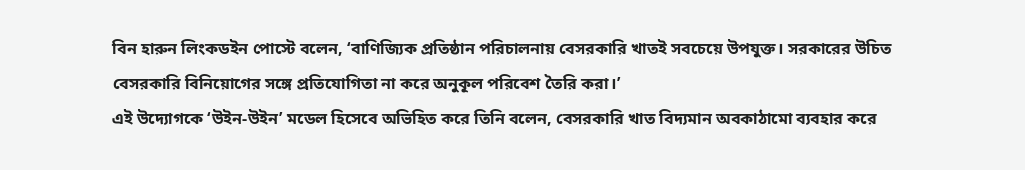বিন হারুন লিংকডইন পোস্টে বলেন, ‘বাণিজ্যিক প্রতিষ্ঠান পরিচালনায় বেসরকারি খাতই সবচেয়ে উপযুক্ত। সরকারের উচিত বেসরকারি বিনিয়োগের সঙ্গে প্রতিযোগিতা না করে অনুকূল পরিবেশ তৈরি করা।’
এই উদ্যোগকে ‘উইন-উইন’ মডেল হিসেবে অভিহিত করে তিনি বলেন, বেসরকারি খাত বিদ্যমান অবকাঠামো ব্যবহার করে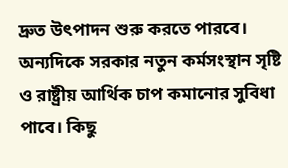দ্রুত উৎপাদন শুরু করতে পারবে। অন্যদিকে সরকার নতুন কর্মসংস্থান সৃষ্টি ও রাষ্ট্রীয় আর্থিক চাপ কমানোর সুবিধা পাবে। কিছু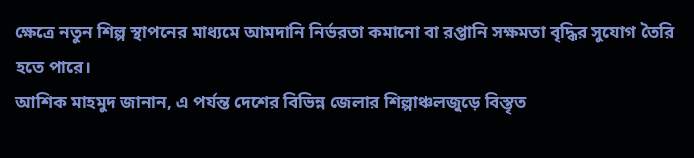ক্ষেত্রে নতুন শিল্প স্থাপনের মাধ্যমে আমদানি নির্ভরতা কমানো বা রপ্তানি সক্ষমতা বৃদ্ধির সুযোগ তৈরি হতে পারে।
আশিক মাহমুদ জানান, এ পর্যন্ত দেশের বিভিন্ন জেলার শিল্পাঞ্চলজুড়ে বিস্তৃত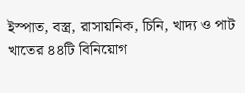ইস্পাত, বস্ত্র, রাসায়নিক, চিনি, খাদ্য ও পাট খাতের ৪৪টি বিনিয়োগ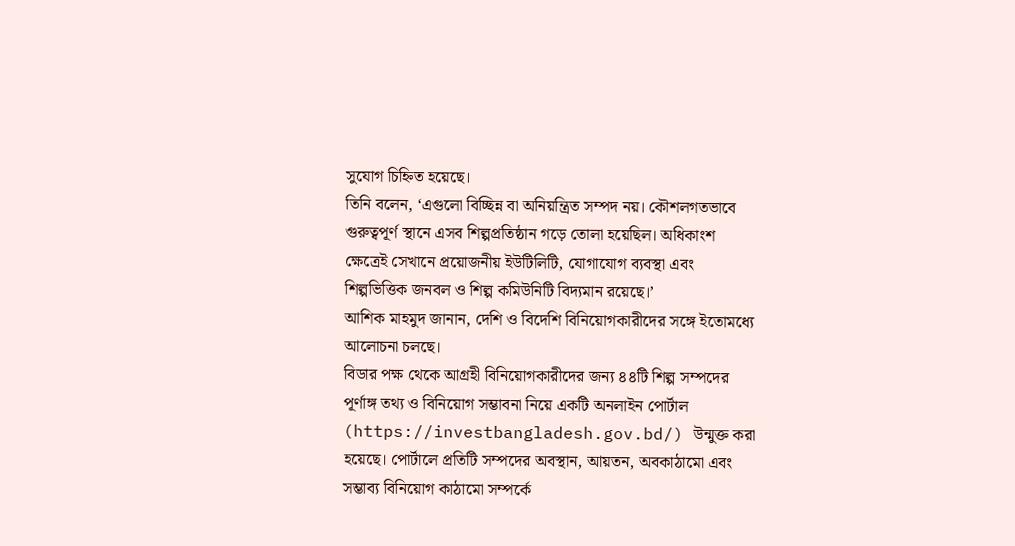সুযোগ চিহ্নিত হয়েছে।
তিনি বলেন, ‘এগুলো বিচ্ছিন্ন বা অনিয়ন্ত্রিত সম্পদ নয়। কৌশলগতভাবে গুরুত্বপূর্ণ স্থানে এসব শিল্পপ্রতিষ্ঠান গড়ে তোলা হয়েছিল। অধিকাংশ ক্ষেত্রেই সেখানে প্রয়োজনীয় ইউটিলিটি, যোগাযোগ ব্যবস্থা এবং শিল্পভিত্তিক জনবল ও শিল্প কমিউনিটি বিদ্যমান রয়েছে।’
আশিক মাহমুদ জানান, দেশি ও বিদেশি বিনিয়োগকারীদের সঙ্গে ইতোমধ্যে আলোচনা চলছে।
বিডার পক্ষ থেকে আগ্রহী বিনিয়োগকারীদের জন্য ৪৪টি শিল্প সম্পদের পূর্ণাঙ্গ তথ্য ও বিনিয়োগ সম্ভাবনা নিয়ে একটি অনলাইন পোর্টাল (https://investbangladesh.gov.bd/) উন্মুক্ত করা হয়েছে। পোর্টালে প্রতিটি সম্পদের অবস্থান, আয়তন, অবকাঠামো এবং সম্ভাব্য বিনিয়োগ কাঠামো সম্পর্কে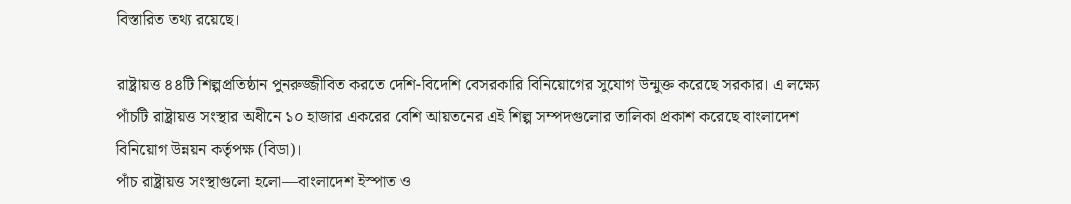বিস্তারিত তথ্য রয়েছে।

রাষ্ট্রায়ত্ত ৪৪টি শিল্পপ্রতিষ্ঠান পুনরুজ্জীবিত করতে দেশি-বিদেশি বেসরকারি বিনিয়োগের সুযোগ উন্মুক্ত করেছে সরকার। এ লক্ষ্যে পাঁচটি রাষ্ট্রায়ত্ত সংস্থার অধীনে ১০ হাজার একরের বেশি আয়তনের এই শিল্প সম্পদগুলোর তালিকা প্রকাশ করেছে বাংলাদেশ বিনিয়োগ উন্নয়ন কর্তৃপক্ষ (বিডা)।
পাঁচ রাষ্ট্রায়ত্ত সংস্থাগুলো হলো—বাংলাদেশ ইস্পাত ও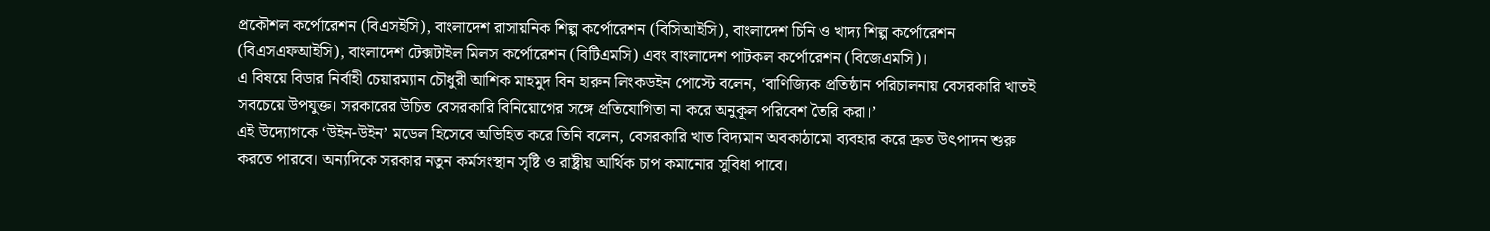প্রকৌশল কর্পোরেশন (বিএসইসি), বাংলাদেশ রাসায়নিক শিল্প কর্পোরেশন (বিসিআইসি), বাংলাদেশ চিনি ও খাদ্য শিল্প কর্পোরেশন (বিএসএফআইসি), বাংলাদেশ টেক্সটাইল মিলস কর্পোরেশন (বিটিএমসি) এবং বাংলাদেশ পাটকল কর্পোরেশন (বিজেএমসি)।
এ বিষয়ে বিডার নির্বাহী চেয়ারম্যান চৌধুরী আশিক মাহমুদ বিন হারুন লিংকডইন পোস্টে বলেন, ‘বাণিজ্যিক প্রতিষ্ঠান পরিচালনায় বেসরকারি খাতই সবচেয়ে উপযুক্ত। সরকারের উচিত বেসরকারি বিনিয়োগের সঙ্গে প্রতিযোগিতা না করে অনুকূল পরিবেশ তৈরি করা।’
এই উদ্যোগকে ‘উইন-উইন’ মডেল হিসেবে অভিহিত করে তিনি বলেন, বেসরকারি খাত বিদ্যমান অবকাঠামো ব্যবহার করে দ্রুত উৎপাদন শুরু করতে পারবে। অন্যদিকে সরকার নতুন কর্মসংস্থান সৃষ্টি ও রাষ্ট্রীয় আর্থিক চাপ কমানোর সুবিধা পাবে।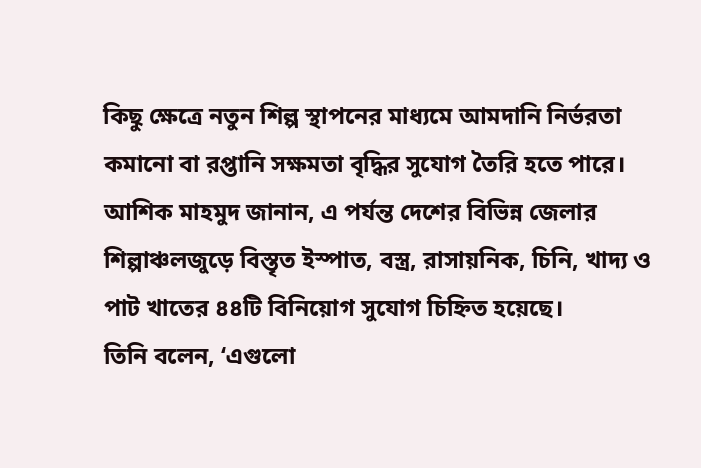কিছু ক্ষেত্রে নতুন শিল্প স্থাপনের মাধ্যমে আমদানি নির্ভরতা কমানো বা রপ্তানি সক্ষমতা বৃদ্ধির সুযোগ তৈরি হতে পারে।
আশিক মাহমুদ জানান, এ পর্যন্ত দেশের বিভিন্ন জেলার শিল্পাঞ্চলজুড়ে বিস্তৃত ইস্পাত, বস্ত্র, রাসায়নিক, চিনি, খাদ্য ও পাট খাতের ৪৪টি বিনিয়োগ সুযোগ চিহ্নিত হয়েছে।
তিনি বলেন, ‘এগুলো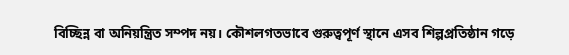বিচ্ছিন্ন বা অনিয়ন্ত্রিত সম্পদ নয়। কৌশলগতভাবে গুরুত্বপূর্ণ স্থানে এসব শিল্পপ্রতিষ্ঠান গড়ে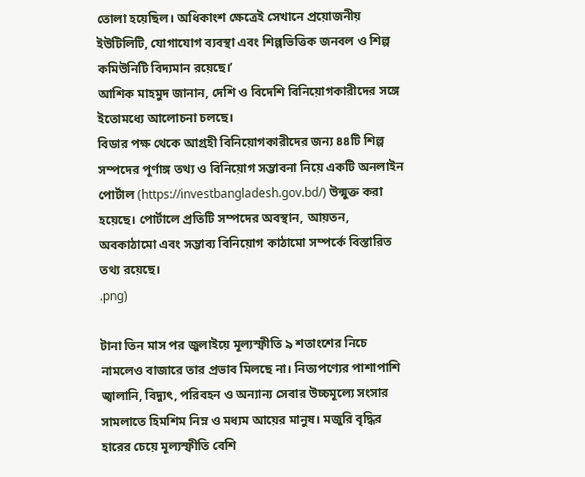তোলা হয়েছিল। অধিকাংশ ক্ষেত্রেই সেখানে প্রয়োজনীয় ইউটিলিটি, যোগাযোগ ব্যবস্থা এবং শিল্পভিত্তিক জনবল ও শিল্প কমিউনিটি বিদ্যমান রয়েছে।’
আশিক মাহমুদ জানান, দেশি ও বিদেশি বিনিয়োগকারীদের সঙ্গে ইতোমধ্যে আলোচনা চলছে।
বিডার পক্ষ থেকে আগ্রহী বিনিয়োগকারীদের জন্য ৪৪টি শিল্প সম্পদের পূর্ণাঙ্গ তথ্য ও বিনিয়োগ সম্ভাবনা নিয়ে একটি অনলাইন পোর্টাল (https://investbangladesh.gov.bd/) উন্মুক্ত করা হয়েছে। পোর্টালে প্রতিটি সম্পদের অবস্থান, আয়তন, অবকাঠামো এবং সম্ভাব্য বিনিয়োগ কাঠামো সম্পর্কে বিস্তারিত তথ্য রয়েছে।
.png)

টানা তিন মাস পর জুলাইয়ে মূল্যস্ফীতি ৯ শতাংশের নিচে নামলেও বাজারে তার প্রভাব মিলছে না। নিত্যপণ্যের পাশাপাশি জ্বালানি, বিদ্যুৎ, পরিবহন ও অন্যান্য সেবার উচ্চমূল্যে সংসার সামলাতে হিমশিম নিম্ন ও মধ্যম আয়ের মানুষ। মজুরি বৃদ্ধির হারের চেয়ে মূল্যস্ফীতি বেশি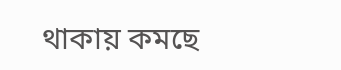থাকায় কমছে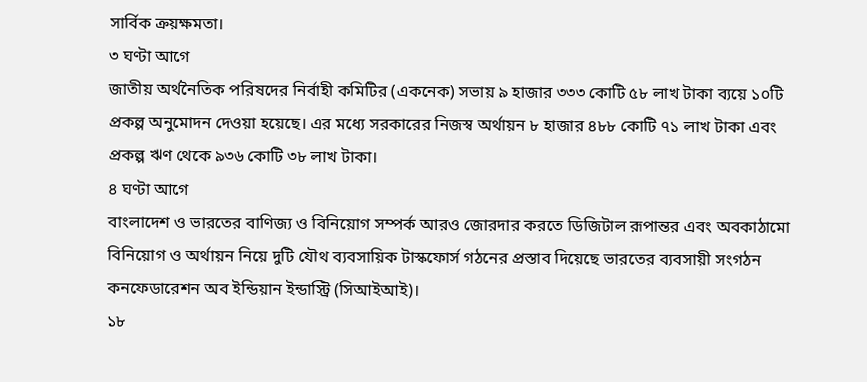সার্বিক ক্রয়ক্ষমতা।
৩ ঘণ্টা আগে
জাতীয় অর্থনৈতিক পরিষদের নির্বাহী কমিটির (একনেক) সভায় ৯ হাজার ৩৩৩ কোটি ৫৮ লাখ টাকা ব্যয়ে ১০টি প্রকল্প অনুমোদন দেওয়া হয়েছে। এর মধ্যে সরকারের নিজস্ব অর্থায়ন ৮ হাজার ৪৮৮ কোটি ৭১ লাখ টাকা এবং প্রকল্প ঋণ থেকে ৯৩৬ কোটি ৩৮ লাখ টাকা।
৪ ঘণ্টা আগে
বাংলাদেশ ও ভারতের বাণিজ্য ও বিনিয়োগ সম্পর্ক আরও জোরদার করতে ডিজিটাল রূপান্তর এবং অবকাঠামো বিনিয়োগ ও অর্থায়ন নিয়ে দুটি যৌথ ব্যবসায়িক টাস্কফোর্স গঠনের প্রস্তাব দিয়েছে ভারতের ব্যবসায়ী সংগঠন কনফেডারেশন অব ইন্ডিয়ান ইন্ডাস্ট্রি (সিআইআই)।
১৮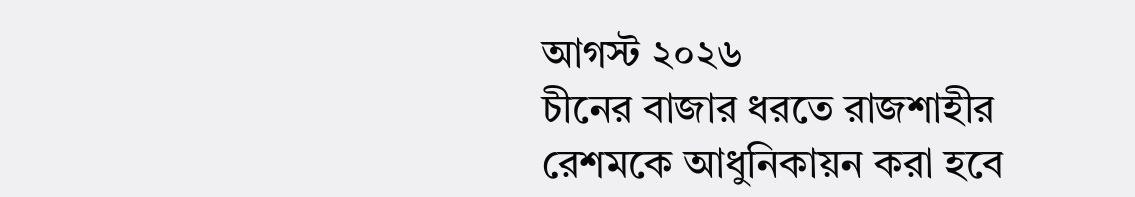আগস্ট ২০২৬
চীনের বাজার ধরতে রাজশাহীর রেশমকে আধুনিকায়ন করা হবে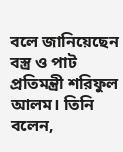বলে জানিয়েছেন বস্ত্র ও পাট প্রতিমন্ত্রী শরিফুল আলম। তিনি বলেন,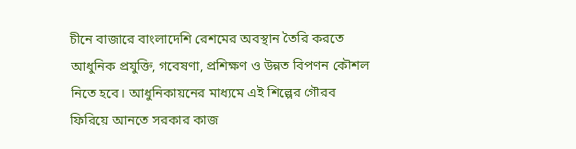চীনে বাজারে বাংলাদেশি রেশমের অবস্থান তৈরি করতে আধুনিক প্রযুক্তি, গবেষণা, প্রশিক্ষণ ও উন্নত বিপণন কৌশল নিতে হবে। আধুনিকায়নের মাধ্যমে এই শিল্পের গৌরব ফিরিয়ে আনতে সরকার কাজ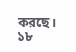করছে।
১৮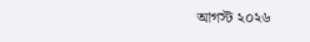আগস্ট ২০২৬